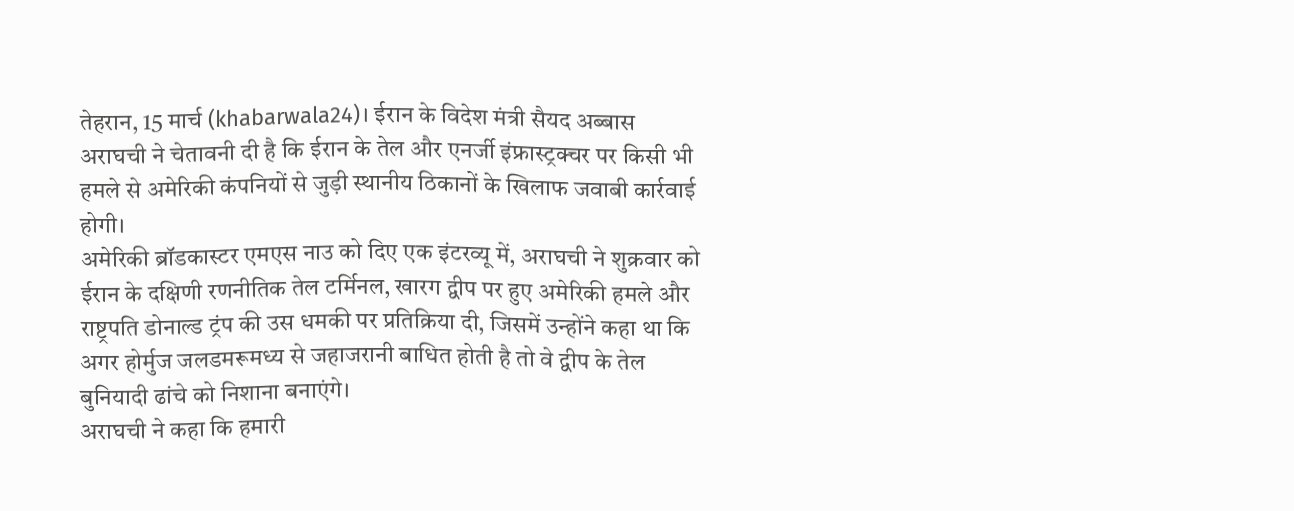तेहरान, 15 मार्च (khabarwala24)। ईरान के विदेश मंत्री सैयद अब्बास अराघची ने चेतावनी दी है कि ईरान के तेल और एनर्जी इंफ्रास्ट्रक्चर पर किसी भी हमले से अमेरिकी कंपनियों से जुड़ी स्थानीय ठिकानों के खिलाफ जवाबी कार्रवाई होगी।
अमेरिकी ब्रॉडकास्टर एमएस नाउ को दिए एक इंटरव्यू में, अराघची ने शुक्रवार को ईरान के दक्षिणी रणनीतिक तेल टर्मिनल, खारग द्वीप पर हुए अमेरिकी हमले और राष्ट्रपति डोनाल्ड ट्रंप की उस धमकी पर प्रतिक्रिया दी, जिसमें उन्होंने कहा था कि अगर होर्मुज जलडमरूमध्य से जहाजरानी बाधित होती है तो वे द्वीप के तेल बुनियादी ढांचे को निशाना बनाएंगे।
अराघची ने कहा कि हमारी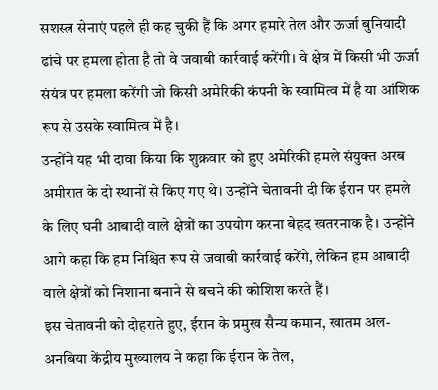सशस्त्र सेनाएं पहले ही कह चुकी हैं कि अगर हमारे तेल और ऊर्जा बुनियादी ढांचे पर हमला होता है तो वे जवाबी कार्रवाई करेंगी। वे क्षेत्र में किसी भी ऊर्जा संयंत्र पर हमला करेंगी जो किसी अमेरिकी कंपनी के स्वामित्व में है या आंशिक रूप से उसके स्वामित्व में है।
उन्होंने यह भी दावा किया कि शुक्रवार को हुए अमेरिकी हमले संयुक्त अरब अमीरात के दो स्थानों से किए गए थे। उन्होंने चेतावनी दी कि ईरान पर हमले के लिए घनी आबादी वाले क्षेत्रों का उपयोग करना बेहद खतरनाक है। उन्होंने आगे कहा कि हम निश्चित रूप से जवाबी कार्रवाई करेंगे, लेकिन हम आबादी वाले क्षेत्रों को निशाना बनाने से बचने की कोशिश करते हैं।
इस चेतावनी को दोहराते हुए, ईरान के प्रमुख सैन्य कमान, खातम अल-अनबिया केंद्रीय मुख्यालय ने कहा कि ईरान के तेल,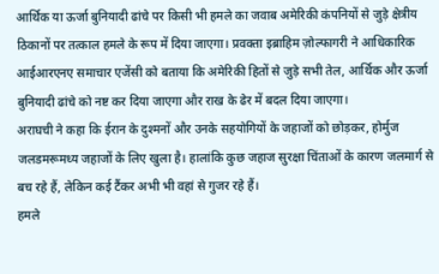आर्थिक या ऊर्जा बुनियादी ढांचे पर किसी भी हमले का जवाब अमेरिकी कंपनियों से जुड़े क्षेत्रीय ठिकानों पर तत्काल हमले के रूप में दिया जाएगा। प्रवक्ता इब्राहिम ज़ोल्फागरी ने आधिकारिक आईआरएनए समाचार एजेंसी को बताया कि अमेरिकी हितों से जुड़े सभी तेल, आर्थिक और ऊर्जा बुनियादी ढांचे को नष्ट कर दिया जाएगा और राख के ढेर में बदल दिया जाएगा।
अराघची ने कहा कि ईरान के दुश्मनों और उनके सहयोगियों के जहाजों को छोड़कर, होर्मुज जलडमरूमध्य जहाजों के लिए खुला है। हालांकि कुछ जहाज सुरक्षा चिंताओं के कारण जलमार्ग से बच रहे हैं, लेकिन कई टैंकर अभी भी वहां से गुजर रहे हैं।
हमले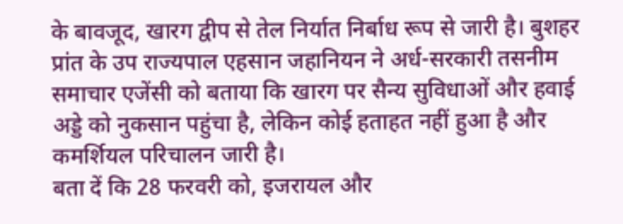के बावजूद, खारग द्वीप से तेल निर्यात निर्बाध रूप से जारी है। बुशहर प्रांत के उप राज्यपाल एहसान जहानियन ने अर्ध-सरकारी तसनीम समाचार एजेंसी को बताया कि खारग पर सैन्य सुविधाओं और हवाई अड्डे को नुकसान पहुंचा है, लेकिन कोई हताहत नहीं हुआ है और कमर्शियल परिचालन जारी है।
बता दें कि 28 फरवरी को, इजरायल और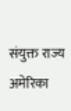संयुक्त राज्य अमेरिका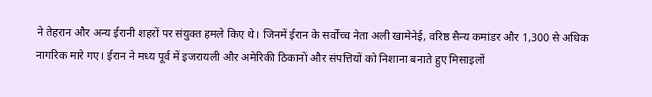ने तेहरान और अन्य ईरानी शहरों पर संयुक्त हमले किए थे। जिनमें ईरान के सर्वोच्च नेता अली खामेनेई, वरिष्ठ सैन्य कमांडर और 1,300 से अधिक नागरिक मारे गए। ईरान ने मध्य पूर्व में इजरायली और अमेरिकी ठिकानों और संपत्तियों को निशाना बनाते हुए मिसाइलों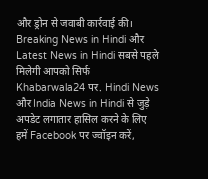और ड्रोन से जवाबी कार्रवाई की।
Breaking News in Hindi और Latest News in Hindi सबसे पहले मिलेगी आपको सिर्फ Khabarwala24 पर. Hindi News और India News in Hindi से जुड़े अपडेट लगातार हासिल करने के लिए हमें Facebook पर ज्वॉइन करें,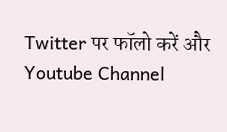Twitter पर फॉलो करें और Youtube Channel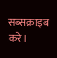सब्सक्राइब करे।